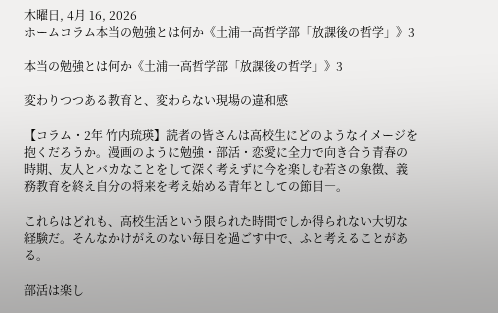木曜日, 4月 16, 2026
ホームコラム本当の勉強とは何か《土浦一高哲学部「放課後の哲学」》3

本当の勉強とは何か《土浦一高哲学部「放課後の哲学」》3

変わりつつある教育と、変わらない現場の違和感

【コラム・2年 竹内琉瑛】読者の皆さんは高校生にどのようなイメージを抱くだろうか。漫画のように勉強・部活・恋愛に全力で向き合う青春の時期、友人とバカなことをして深く考えずに今を楽しむ若さの象徴、義務教育を終え自分の将来を考え始める青年としての節目―。

これらはどれも、高校生活という限られた時間でしか得られない大切な経験だ。そんなかけがえのない毎日を過ごす中で、ふと考えることがある。

部活は楽し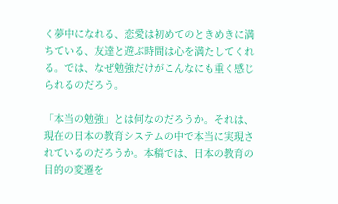く夢中になれる、恋愛は初めてのときめきに満ちている、友達と遊ぶ時間は心を満たしてくれる。では、なぜ勉強だけがこんなにも重く感じられるのだろう。

「本当の勉強」とは何なのだろうか。それは、現在の日本の教育システムの中で本当に実現されているのだろうか。本稿では、日本の教育の目的の変遷を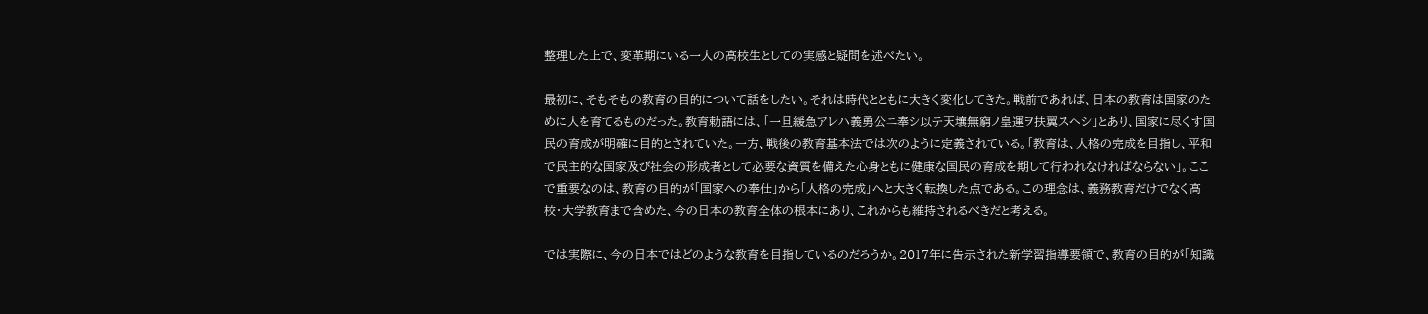整理した上で、変革期にいる一人の高校生としての実感と疑問を述べたい。

最初に、そもそもの教育の目的について話をしたい。それは時代とともに大きく変化してきた。戦前であれば、日本の教育は国家のために人を育てるものだった。教育勅語には、「一旦緩急アレハ義勇公ニ奉シ以テ天壤無窮ノ皇運ヲ扶翼スヘシ」とあり、国家に尽くす国民の育成が明確に目的とされていた。一方、戦後の教育基本法では次のように定義されている。「教育は、人格の完成を目指し、平和で民主的な国家及び社会の形成者として必要な資質を備えた心身ともに健康な国民の育成を期して行われなければならない」。ここで重要なのは、教育の目的が「国家への奉仕」から「人格の完成」へと大きく転換した点である。この理念は、義務教育だけでなく高校・大学教育まで含めた、今の日本の教育全体の根本にあり、これからも維持されるべきだと考える。

では実際に、今の日本ではどのような教育を目指しているのだろうか。2017年に告示された新学習指導要領で、教育の目的が「知識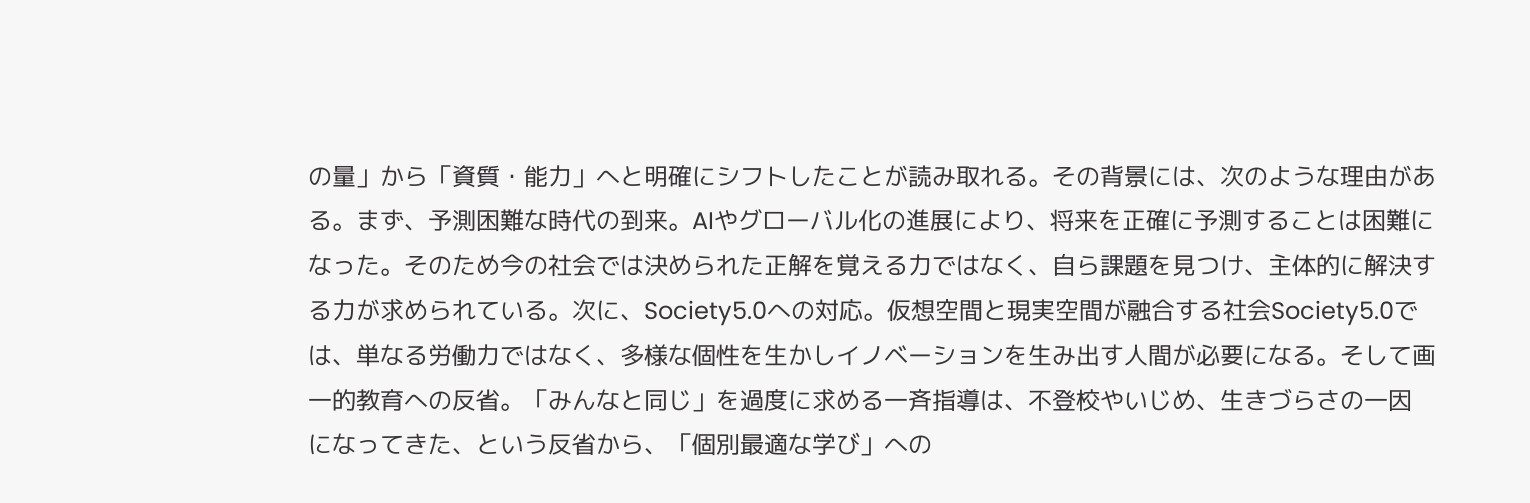の量」から「資質・能力」へと明確にシフトしたことが読み取れる。その背景には、次のような理由がある。まず、予測困難な時代の到来。AIやグローバル化の進展により、将来を正確に予測することは困難になった。そのため今の社会では決められた正解を覚える力ではなく、自ら課題を見つけ、主体的に解決する力が求められている。次に、Society5.0への対応。仮想空間と現実空間が融合する社会Society5.0では、単なる労働力ではなく、多様な個性を生かしイノベーションを生み出す人間が必要になる。そして画一的教育への反省。「みんなと同じ」を過度に求める一斉指導は、不登校やいじめ、生きづらさの一因 になってきた、という反省から、「個別最適な学び」への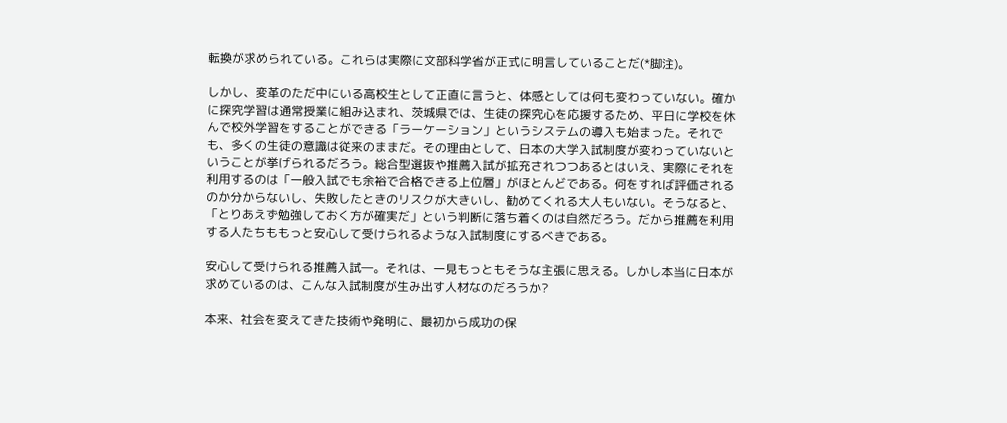転換が求められている。これらは実際に文部科学省が正式に明言していることだ(*脚注)。

しかし、変革のただ中にいる高校生として正直に言うと、体感としては何も変わっていない。確かに探究学習は通常授業に組み込まれ、茨城県では、生徒の探究心を応援するため、平日に学校を休んで校外学習をすることができる「ラーケーション」というシステムの導入も始まった。それでも、多くの生徒の意識は従来のままだ。その理由として、日本の大学入試制度が変わっていないということが挙げられるだろう。総合型選抜や推薦入試が拡充されつつあるとはいえ、実際にそれを利用するのは「一般入試でも余裕で合格できる上位層」がほとんどである。何をすれば評価されるのか分からないし、失敗したときのリスクが大きいし、勧めてくれる大人もいない。そうなると、「とりあえず勉強しておく方が確実だ」という判断に落ち着くのは自然だろう。だから推薦を利用する人たちももっと安心して受けられるような入試制度にするべきである。

安心して受けられる推薦入試―。それは、一見もっともそうな主張に思える。しかし本当に日本が求めているのは、こんな入試制度が生み出す人材なのだろうか?

本来、社会を変えてきた技術や発明に、最初から成功の保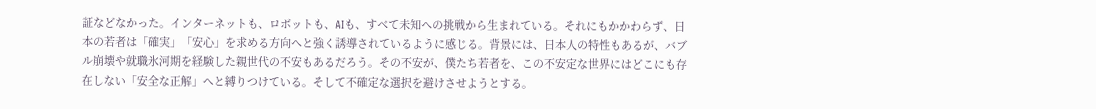証などなかった。インターネットも、ロボットも、AIも、すべて未知への挑戦から生まれている。それにもかかわらず、日本の若者は「確実」「安心」を求める方向へと強く誘導されているように感じる。背景には、日本人の特性もあるが、バブル崩壊や就職氷河期を経験した親世代の不安もあるだろう。その不安が、僕たち若者を、この不安定な世界にはどこにも存在しない「安全な正解」へと縛りつけている。そして不確定な選択を避けさせようとする。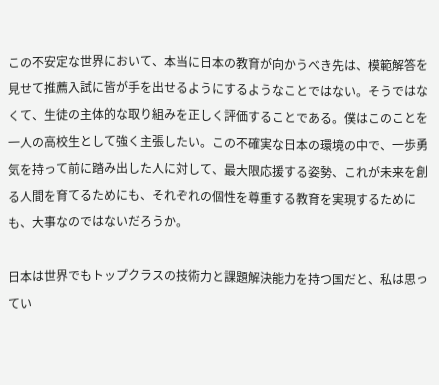この不安定な世界において、本当に日本の教育が向かうべき先は、模範解答を見せて推薦入試に皆が手を出せるようにするようなことではない。そうではなくて、生徒の主体的な取り組みを正しく評価することである。僕はこのことを一人の高校生として強く主張したい。この不確実な日本の環境の中で、一歩勇気を持って前に踏み出した人に対して、最大限応援する姿勢、これが未来を創る人間を育てるためにも、それぞれの個性を尊重する教育を実現するためにも、大事なのではないだろうか。

日本は世界でもトップクラスの技術力と課題解決能力を持つ国だと、私は思ってい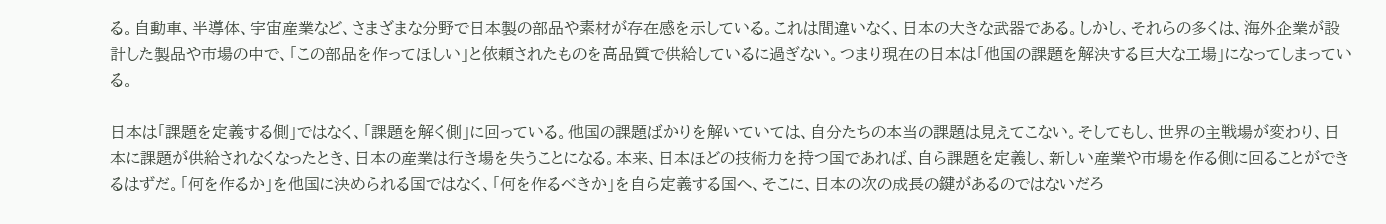る。自動車、半導体、宇宙産業など、さまざまな分野で日本製の部品や素材が存在感を示している。これは間違いなく、日本の大きな武器である。しかし、それらの多くは、海外企業が設計した製品や市場の中で、「この部品を作ってほしい」と依頼されたものを高品質で供給しているに過ぎない。つまり現在の日本は「他国の課題を解決する巨大な工場」になってしまっている。

日本は「課題を定義する側」ではなく、「課題を解く側」に回っている。他国の課題ばかりを解いていては、自分たちの本当の課題は見えてこない。そしてもし、世界の主戦場が変わり、日本に課題が供給されなくなったとき、日本の産業は行き場を失うことになる。本来、日本ほどの技術力を持つ国であれば、自ら課題を定義し、新しい産業や市場を作る側に回ることができるはずだ。「何を作るか」を他国に決められる国ではなく、「何を作るべきか」を自ら定義する国へ、そこに、日本の次の成長の鍵があるのではないだろ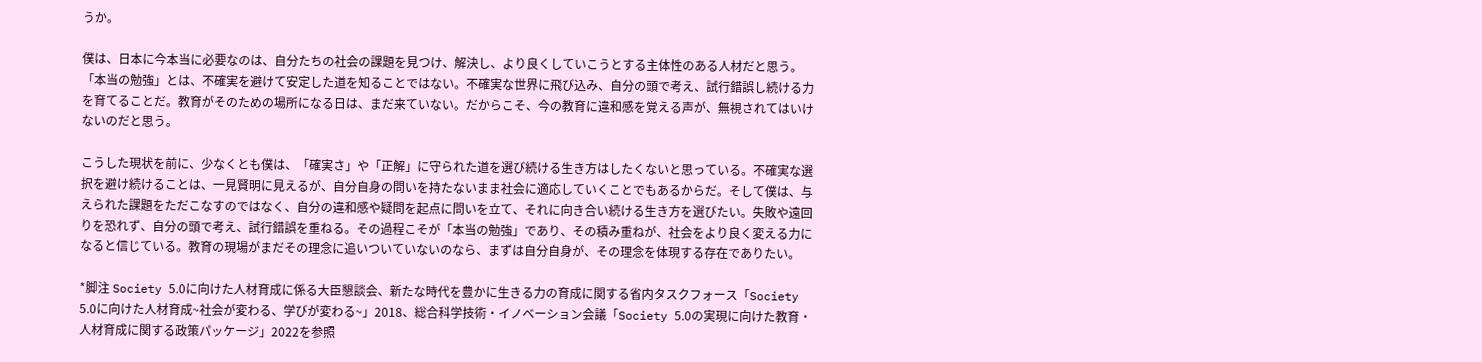うか。

僕は、日本に今本当に必要なのは、自分たちの社会の課題を見つけ、解決し、より良くしていこうとする主体性のある人材だと思う。「本当の勉強」とは、不確実を避けて安定した道を知ることではない。不確実な世界に飛び込み、自分の頭で考え、試行錯誤し続ける力を育てることだ。教育がそのための場所になる日は、まだ来ていない。だからこそ、今の教育に違和感を覚える声が、無視されてはいけないのだと思う。

こうした現状を前に、少なくとも僕は、「確実さ」や「正解」に守られた道を選び続ける生き方はしたくないと思っている。不確実な選択を避け続けることは、一見賢明に見えるが、自分自身の問いを持たないまま社会に適応していくことでもあるからだ。そして僕は、与えられた課題をただこなすのではなく、自分の違和感や疑問を起点に問いを立て、それに向き合い続ける生き方を選びたい。失敗や遠回りを恐れず、自分の頭で考え、試行錯誤を重ねる。その過程こそが「本当の勉強」であり、その積み重ねが、社会をより良く変える力になると信じている。教育の現場がまだその理念に追いついていないのなら、まずは自分自身が、その理念を体現する存在でありたい。

*脚注 Society 5.0に向けた人材育成に係る大臣懇談会、新たな時代を豊かに生きる力の育成に関する省内タスクフォース「Society 5.0に向けた人材育成~社会が変わる、学びが変わる~」2018、総合科学技術・イノベーション会議「Society 5.0の実現に向けた教育・人材育成に関する政策パッケージ」2022を参照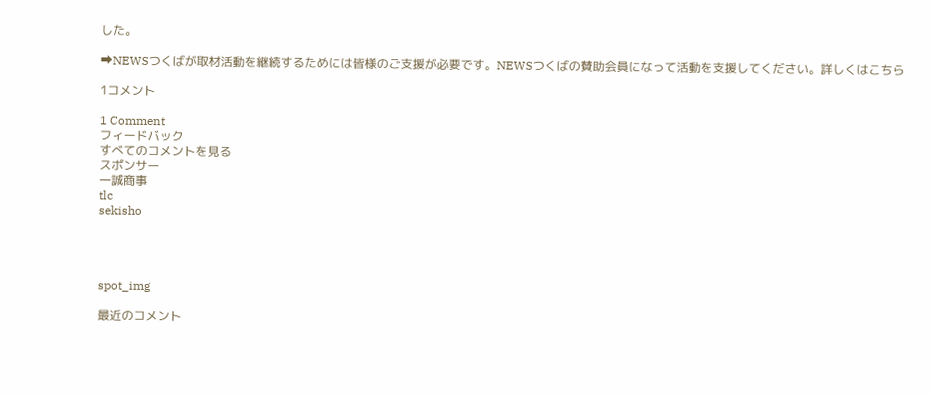した。

➡NEWSつくばが取材活動を継続するためには皆様のご支援が必要です。NEWSつくばの賛助会員になって活動を支援してください。詳しくはこちら

1コメント

1 Comment
フィードバック
すべてのコメントを見る
スポンサー
一誠商事
tlc
sekisho




spot_img

最近のコメント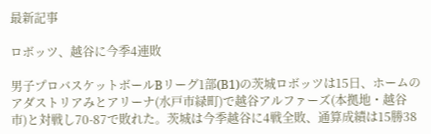最新記事

ロボッツ、越谷に今季4連敗

男子プロバスケットボールBリーグ1部(B1)の茨城ロボッツは15日、ホームのアダストリアみとアリーナ(水戸市緑町)で越谷アルファーズ(本拠地・越谷市)と対戦し70-87で敗れた。茨城は今季越谷に4戦全敗、通算成績は15勝38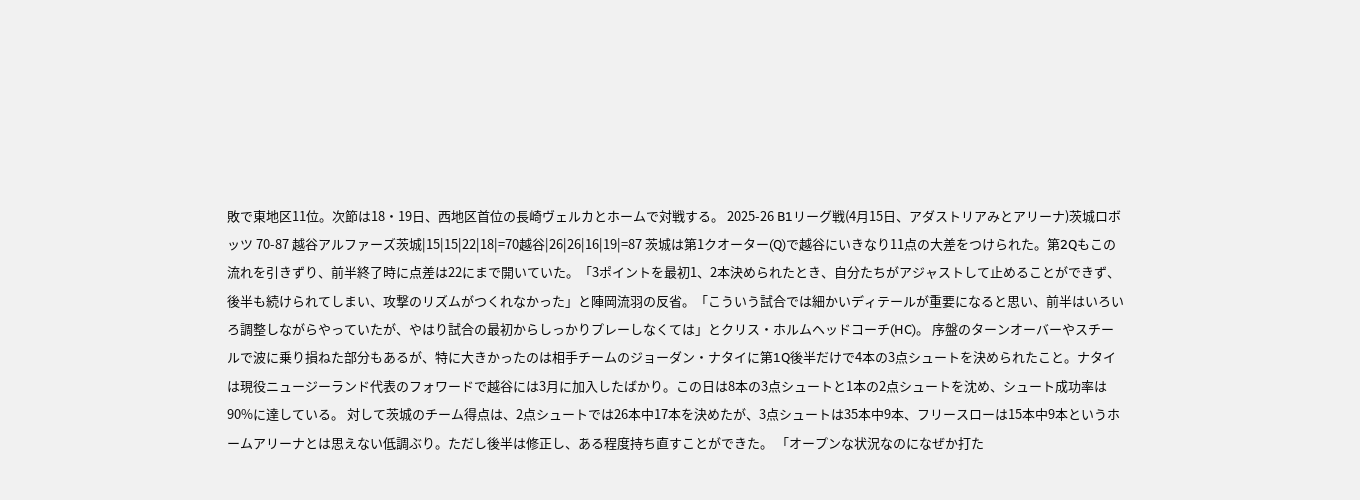敗で東地区11位。次節は18・19日、西地区首位の長崎ヴェルカとホームで対戦する。 2025-26 B1リーグ戦(4月15日、アダストリアみとアリーナ)茨城ロボッツ 70-87 越谷アルファーズ茨城|15|15|22|18|=70越谷|26|26|16|19|=87 茨城は第1クオーター(Q)で越谷にいきなり11点の大差をつけられた。第2Qもこの流れを引きずり、前半終了時に点差は22にまで開いていた。「3ポイントを最初1、2本決められたとき、自分たちがアジャストして止めることができず、後半も続けられてしまい、攻撃のリズムがつくれなかった」と陣岡流羽の反省。「こういう試合では細かいディテールが重要になると思い、前半はいろいろ調整しながらやっていたが、やはり試合の最初からしっかりプレーしなくては」とクリス・ホルムヘッドコーチ(HC)。 序盤のターンオーバーやスチールで波に乗り損ねた部分もあるが、特に大きかったのは相手チームのジョーダン・ナタイに第1Q後半だけで4本の3点シュートを決められたこと。ナタイは現役ニュージーランド代表のフォワードで越谷には3月に加入したばかり。この日は8本の3点シュートと1本の2点シュートを沈め、シュート成功率は90%に達している。 対して茨城のチーム得点は、2点シュートでは26本中17本を決めたが、3点シュートは35本中9本、フリースローは15本中9本というホームアリーナとは思えない低調ぶり。ただし後半は修正し、ある程度持ち直すことができた。 「オープンな状況なのになぜか打た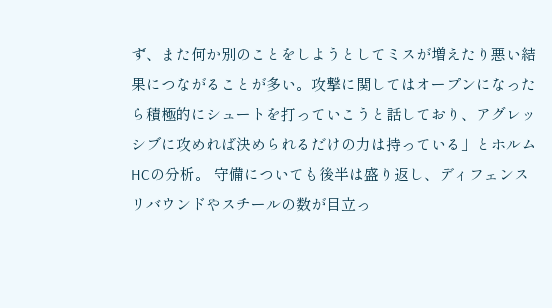ず、また何か別のことをしようとしてミスが増えたり悪い結果につながることが多い。攻撃に関してはオープンになったら積極的にシュートを打っていこうと話しており、アグレッシブに攻めれば決められるだけの力は持っている」とホルムHCの分析。 守備についても後半は盛り返し、ディフェンスリバウンドやスチールの数が目立っ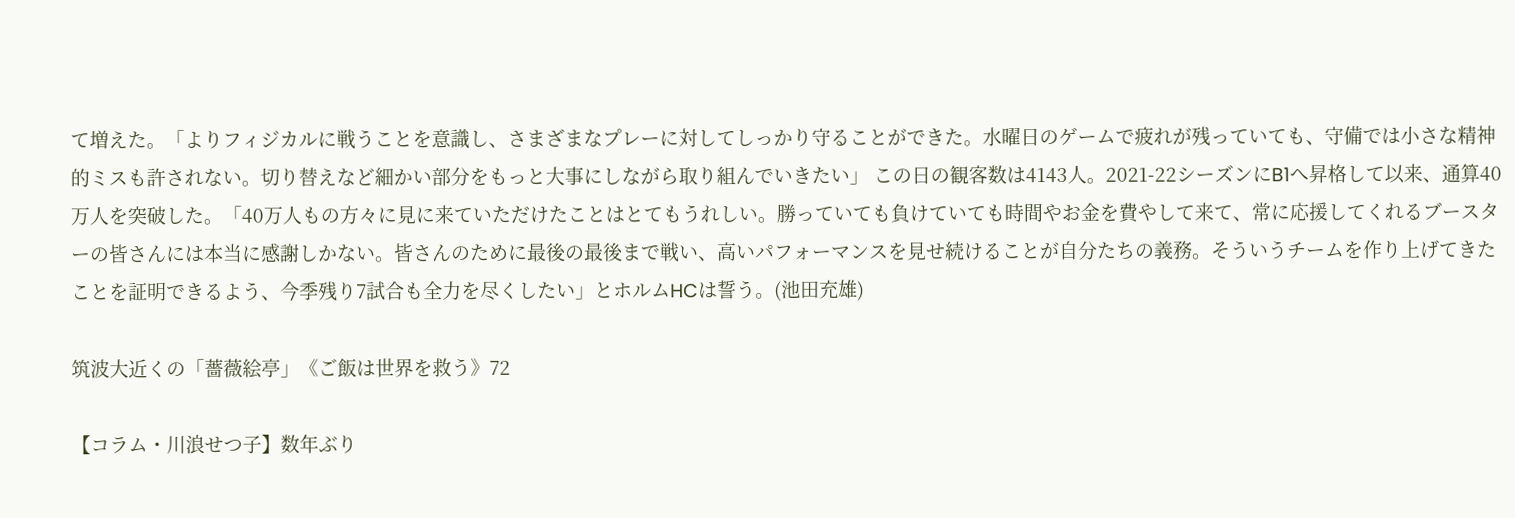て増えた。「よりフィジカルに戦うことを意識し、さまざまなプレーに対してしっかり守ることができた。水曜日のゲームで疲れが残っていても、守備では小さな精神的ミスも許されない。切り替えなど細かい部分をもっと大事にしながら取り組んでいきたい」 この日の観客数は4143人。2021-22シーズンにB1へ昇格して以来、通算40万人を突破した。「40万人もの方々に見に来ていただけたことはとてもうれしい。勝っていても負けていても時間やお金を費やして来て、常に応援してくれるブースターの皆さんには本当に感謝しかない。皆さんのために最後の最後まで戦い、高いパフォーマンスを見せ続けることが自分たちの義務。そういうチームを作り上げてきたことを証明できるよう、今季残り7試合も全力を尽くしたい」とホルムHCは誓う。(池田充雄)

筑波大近くの「薔薇絵亭」《ご飯は世界を救う》72

【コラム・川浪せつ子】数年ぶり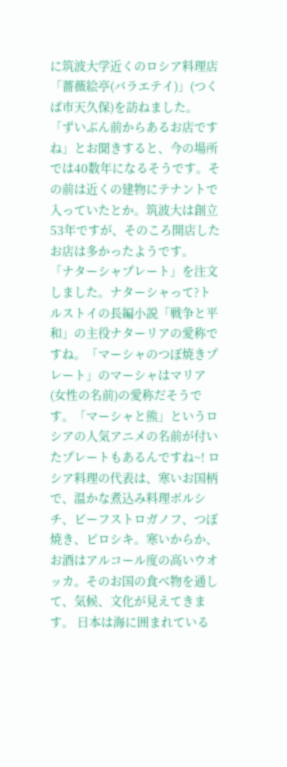に筑波大学近くのロシア料理店「薔薇絵亭(バラエテイ)」(つくば市天久保)を訪ねました。「ずいぶん前からあるお店ですね」とお聞きすると、今の場所では40数年になるそうです。その前は近くの建物にテナントで入っていたとか。筑波大は創立53年ですが、そのころ開店したお店は多かったようです。 「ナターシャプレート」を注文しました。ナターシャって?トルストイの長編小説「戦争と平和」の主役ナターリアの愛称ですね。「マーシャのつぼ焼きプレート」のマーシャはマリア(女性の名前)の愛称だそうです。「マーシャと熊」というロシアの人気アニメの名前が付いたプレートもあるんですね~! ロシア料理の代表は、寒いお国柄で、温かな煮込み料理ボルシチ、ビーフストロガノフ、つぼ焼き、ピロシキ。寒いからか、お酒はアルコール度の高いウオッカ。そのお国の食べ物を通して、気候、文化が見えてきます。 日本は海に囲まれている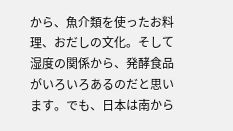から、魚介類を使ったお料理、おだしの文化。そして湿度の関係から、発酵食品がいろいろあるのだと思います。でも、日本は南から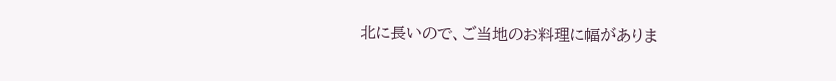北に長いので、ご当地のお料理に幅がありま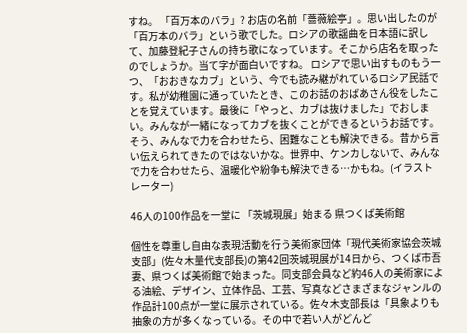すね。 「百万本のバラ」? お店の名前「薔薇絵亭」。思い出したのが「百万本のバラ」という歌でした。ロシアの歌謡曲を日本語に訳して、加藤登紀子さんの持ち歌になっています。そこから店名を取ったのでしょうか。当て字が面白いですね。 ロシアで思い出すものもう一つ、「おおきなカブ」という、今でも読み継がれているロシア民話です。私が幼稚園に通っていたとき、このお話のおばあさん役をしたことを覚えています。最後に「やっと、カブは抜けました」でおしまい。みんなが一緒になってカブを抜くことができるというお話です。 そう、みんなで力を合わせたら、困難なことも解決できる。昔から言い伝えられてきたのではないかな。世界中、ケンカしないで、みんなで力を合わせたら、温暖化や紛争も解決できる…かもね。(イラストレーター)

46人の100作品を一堂に 「茨城現展」始まる 県つくば美術館

個性を尊重し自由な表現活動を行う美術家団体「現代美術家協会茨城支部」(佐々木量代支部長)の第42回茨城現展が14日から、つくば市吾妻、県つくば美術館で始まった。同支部会員など約46人の美術家による油絵、デザイン、立体作品、工芸、写真などさまざまなジャンルの作品計100点が一堂に展示されている。佐々木支部長は「具象よりも抽象の方が多くなっている。その中で若い人がどんど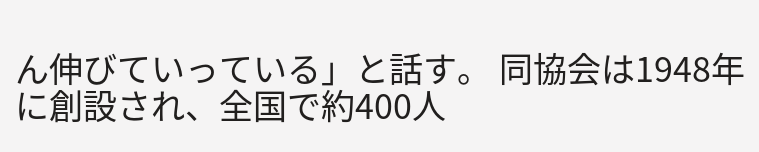ん伸びていっている」と話す。 同協会は1948年に創設され、全国で約400人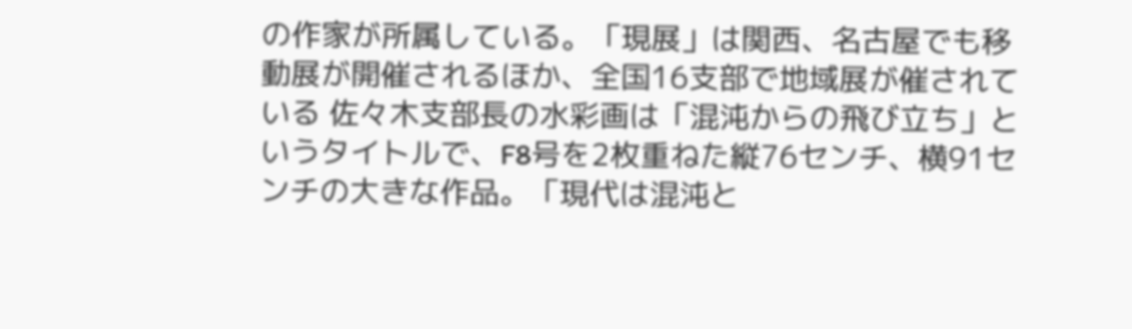の作家が所属している。「現展」は関西、名古屋でも移動展が開催されるほか、全国16支部で地域展が催されている 佐々木支部長の水彩画は「混沌からの飛び立ち」というタイトルで、F8号を2枚重ねた縦76センチ、横91センチの大きな作品。「現代は混沌と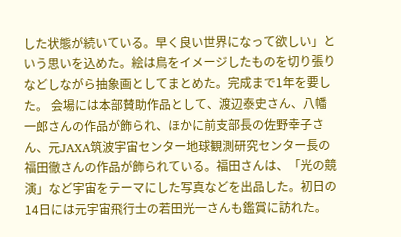した状態が続いている。早く良い世界になって欲しい」という思いを込めた。絵は鳥をイメージしたものを切り張りなどしながら抽象画としてまとめた。完成まで1年を要した。 会場には本部賛助作品として、渡辺泰史さん、八幡一郎さんの作品が飾られ、ほかに前支部長の佐野幸子さん、元JAXA筑波宇宙センター地球観測研究センター長の福田徹さんの作品が飾られている。福田さんは、「光の競演」など宇宙をテーマにした写真などを出品した。初日の14日には元宇宙飛行士の若田光一さんも鑑賞に訪れた。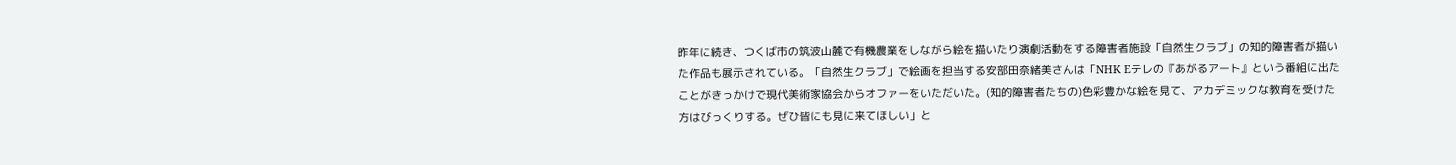昨年に続き、つくば市の筑波山麓で有機農業をしながら絵を描いたり演劇活動をする障害者施設「自然生クラブ」の知的障害者が描いた作品も展示されている。「自然生クラブ」で絵画を担当する安部田奈緒美さんは「NHK Eテレの『あがるアート』という番組に出たことがきっかけで現代美術家協会からオファーをいただいた。(知的障害者たちの)色彩豊かな絵を見て、アカデミックな教育を受けた方はびっくりする。ぜひ皆にも見に来てほしい」と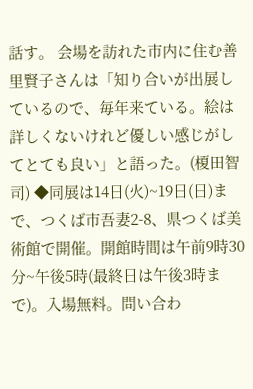話す。 会場を訪れた市内に住む善里賢子さんは「知り合いが出展しているので、毎年来ている。絵は詳しくないけれど優しい感じがしてとても良い」と語った。(榎田智司) ◆同展は14日(火)~19日(日)まで、つくば市吾妻2-8、県つくば美術館で開催。開館時間は午前9時30分~午後5時(最終日は午後3時まで)。入場無料。問い合わ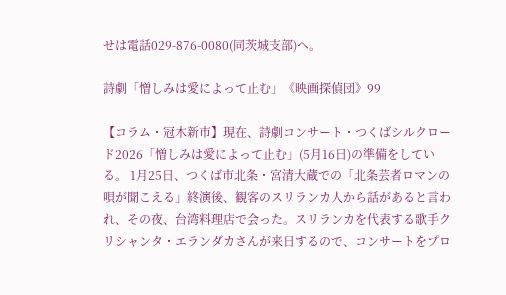せは電話029-876-0080(同茨城支部)へ。

詩劇「憎しみは愛によって止む」《映画探偵団》99

【コラム・冠木新市】現在、詩劇コンサート・つくばシルクロード2026「憎しみは愛によって止む」(5月16日)の準備をしている。 1月25日、つくば市北条・宮清大蔵での「北条芸者ロマンの唄が聞こえる」終演後、観客のスリランカ人から話があると言われ、その夜、台湾料理店で会った。スリランカを代表する歌手クリシャンタ・エランダカさんが来日するので、コンサートをプロ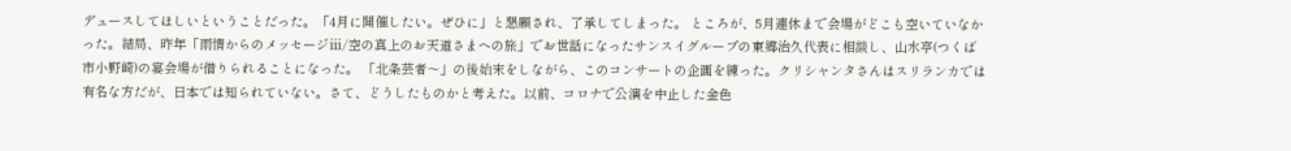デュースしてほしいということだった。「4月に開催したい。ぜひに」と懇願され、了承してしまった。 ところが、5月連休まで会場がどこも空いていなかった。結局、昨年「雨情からのメッセージⅲ/空の真上のお天道さまへの旅」でお世話になったサンスイグループの東郷治久代表に相談し、山水亭(つくば市小野崎)の宴会場が借りられることになった。 「北条芸者〜」の後始末をしながら、このコンサートの企画を練った。クリシャンタさんはスリランカでは有名な方だが、日本では知られていない。さて、どうしたものかと考えた。以前、コロナで公演を中止した金色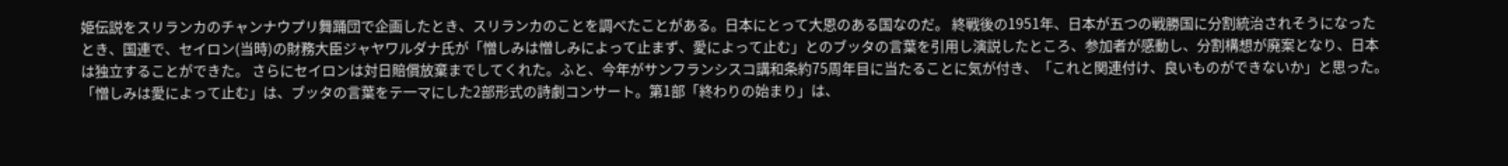姫伝説をスリランカのチャンナウプリ舞踊団で企画したとき、スリランカのことを調べたことがある。日本にとって大恩のある国なのだ。 終戦後の1951年、日本が五つの戦勝国に分割統治されそうになったとき、国連で、セイロン(当時)の財務大臣ジャヤワルダナ氏が「憎しみは憎しみによって止まず、愛によって止む」とのブッタの言葉を引用し演説したところ、参加者が感動し、分割構想が廃案となり、日本は独立することができた。 さらにセイロンは対日賠償放棄までしてくれた。ふと、今年がサンフランシスコ講和条約75周年目に当たることに気が付き、「これと関連付け、良いものができないか」と思った。 「憎しみは愛によって止む」は、ブッタの言葉をテ一マにした2部形式の詩劇コンサート。第1部「終わりの始まり」は、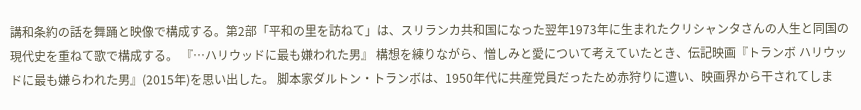講和条約の話を舞踊と映像で構成する。第2部「平和の里を訪ねて」は、スリランカ共和国になった翌年1973年に生まれたクリシャンタさんの人生と同国の現代史を重ねて歌で構成する。 『…ハリウッドに最も嫌われた男』 構想を練りながら、憎しみと愛について考えていたとき、伝記映画『トランボ ハリウッドに最も嫌らわれた男』(2015年)を思い出した。 脚本家ダルトン・トランボは、1950年代に共産党員だったため赤狩りに遭い、映画界から干されてしま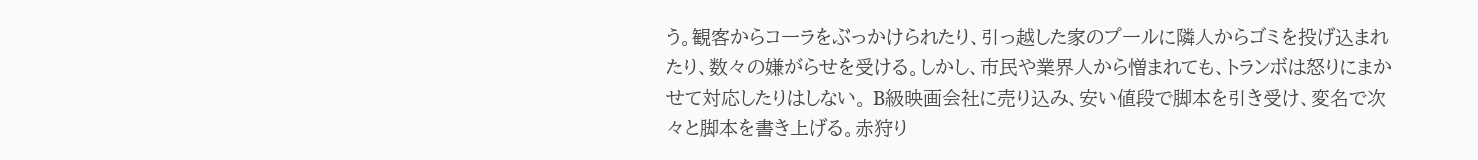う。観客からコ一ラをぶっかけられたり、引っ越した家のプ一ルに隣人からゴミを投げ込まれたり、数々の嫌がらせを受ける。しかし、市民や業界人から憎まれても、トランボは怒りにまかせて対応したりはしない。 B級映画会社に売り込み、安い値段で脚本を引き受け、変名で次々と脚本を書き上げる。赤狩り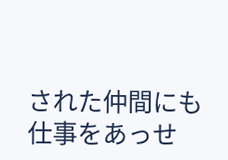された仲間にも仕事をあっせ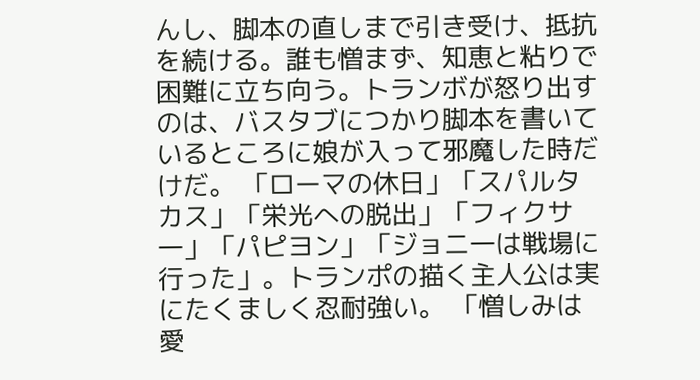んし、脚本の直しまで引き受け、抵抗を続ける。誰も憎まず、知恵と粘りで困難に立ち向う。トランボが怒り出すのは、バスタブにつかり脚本を書いているところに娘が入って邪魔した時だけだ。 「ローマの休日」「スパルタカス」「栄光への脱出」「フィクサ一」「パピヨン」「ジョニ一は戦場に行った」。トランポの描く主人公は実にたくましく忍耐強い。 「憎しみは愛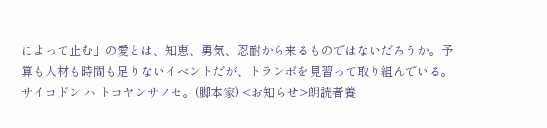によって止む」の愛とは、知恵、勇気、忍耐から来るものではないだろうか。予算も人材も時間も足りないイベントだが、トランボを見習って取り組んでいる。サイコドン ハ トコヤンサノセ。(脚本家) <お知らせ>朗読者養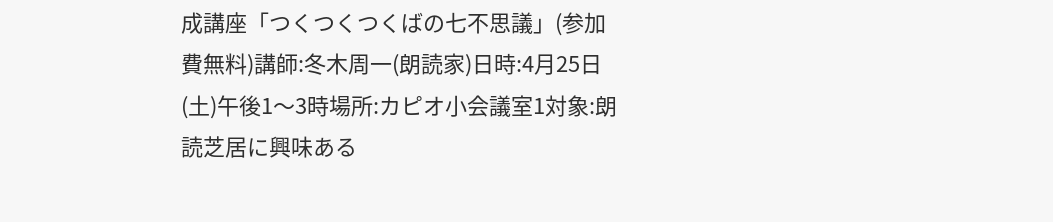成講座「つくつくつくばの七不思議」(参加費無料)講師:冬木周一(朗読家)日時:4月25日(土)午後1〜3時場所:カピオ小会議室1対象:朗読芝居に興味ある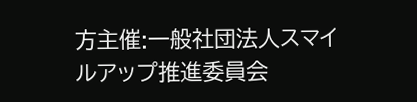方主催:一般社団法人スマイルアップ推進委員会